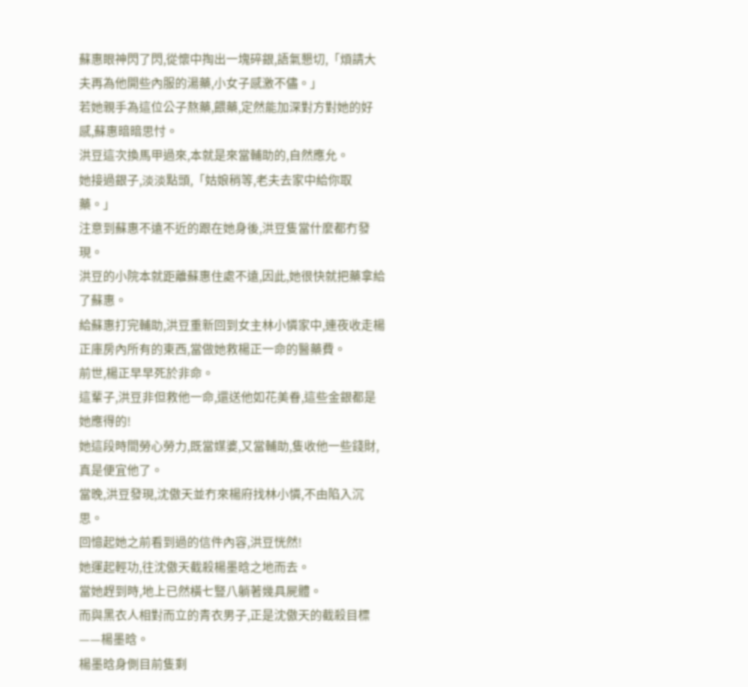蘇惠眼神閃了閃,從懷中掏出一塊碎銀,語氣懇切,「煩請大夫再為他開些內服的湯藥,小女子感激不儘。」
若她親手為這位公子熬藥,餵藥,定然能加深對方對她的好感,蘇惠暗暗思忖。
洪豆這次換馬甲過來,本就是來當輔助的,自然應允。
她接過銀子,淡淡點頭,「姑娘稍等,老夫去家中給你取藥。」
注意到蘇惠不遠不近的跟在她身後,洪豆隻當什麼都冇發現。
洪豆的小院本就距離蘇惠住處不遠,因此,她很快就把藥拿給了蘇惠。
給蘇惠打完輔助,洪豆重新回到女主林小憐家中,連夜收走楊正庫房內所有的東西,當做她救楊正一命的醫藥費。
前世,楊正早早死於非命。
這輩子,洪豆非但救他一命,還送他如花美眷,這些金銀都是她應得的!
她這段時間勞心勞力,既當媒婆,又當輔助,隻收他一些錢財,真是便宜他了。
當晚,洪豆發現,沈傲天並冇來楊府找林小憐,不由陷入沉思。
回憶起她之前看到過的信件內容,洪豆恍然!
她運起輕功,往沈傲天截殺楊墨晗之地而去。
當她趕到時,地上已然橫七豎八躺著幾具屍體。
而與黑衣人相對而立的青衣男子,正是沈傲天的截殺目標——楊墨晗。
楊墨晗身側目前隻剩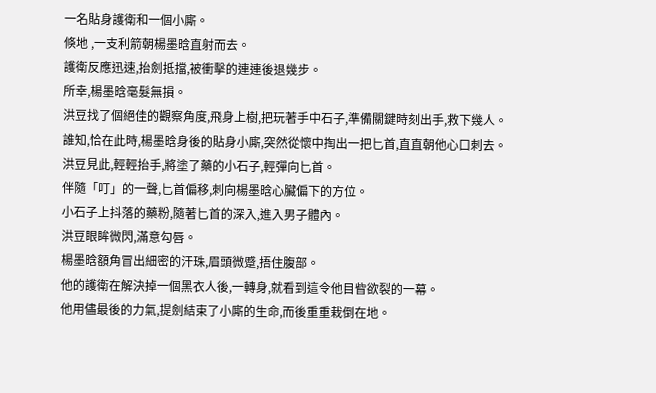一名貼身護衛和一個小廝。
倏地 ,一支利箭朝楊墨晗直射而去。
護衛反應迅速,抬劍抵擋,被衝擊的連連後退幾步。
所幸,楊墨晗毫髮無損。
洪豆找了個絕佳的觀察角度,飛身上樹,把玩著手中石子,準備關鍵時刻出手,救下幾人。
誰知,恰在此時,楊墨晗身後的貼身小廝,突然從懷中掏出一把匕首,直直朝他心口刺去。
洪豆見此,輕輕抬手,將塗了藥的小石子,輕彈向匕首。
伴隨「叮」的一聲,匕首偏移,刺向楊墨晗心臟偏下的方位。
小石子上抖落的藥粉,隨著匕首的深入,進入男子體內。
洪豆眼眸微閃,滿意勾唇。
楊墨晗額角冒出細密的汗珠,眉頭微蹙,捂住腹部。
他的護衛在解決掉一個黑衣人後,一轉身,就看到這令他目眥欲裂的一幕。
他用儘最後的力氣,提劍結束了小廝的生命,而後重重栽倒在地。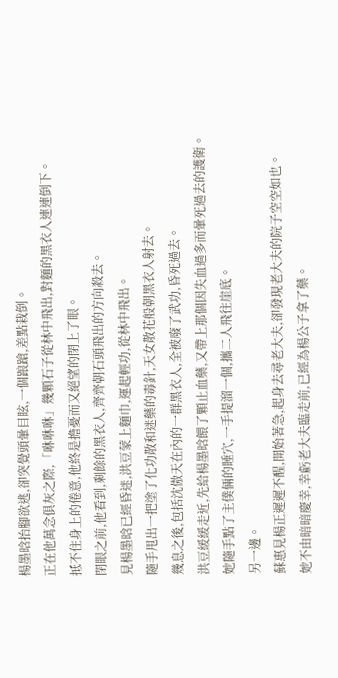楊墨晗抬腳欲逃,卻突覺頭暈目眩,一個踉蹌,差點栽倒。
正在他萬念俱灰之際,「咻咻咻」幾顆石子從林中飛出,對麵的黑衣人連連倒下。
抵不住身上的倦意,他終是擔憂而又絕望的閉上了眼。
閉眼之前,他看到,剩餘的黑衣人,齊齊朝石頭飛出的方向殺去。
見楊墨晗已經昏迷,洪豆蒙上麵巾,運起輕功,從林中飛出。
隨手甩出一把塗了化功散和迷藥的毒針,天女散花般朝黑衣人射去。
幾息之後,包括沈傲天在內的一群黑衣人,全被廢了武功,昏死過去。
洪豆緩緩走近,先給楊墨晗餵了顆止血藥,又帶上那個因失血過多而暈死過去的護衛。
她隨手點了主僕倆的睡穴,一手提溜一個,攜二人飛往崖底。
另一邊。
蘇惠見楊正遲遲不醒,開始著急,起身去尋老大夫,卻發現老大夫的院子空空如也。
她不由暗暗慶幸,幸虧老大夫臨走前,已經為楊公子拿了藥。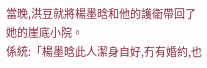當晚,洪豆就將楊墨晗和他的護衛帶回了她的崖底小院。
係統:「楊墨晗此人潔身自好,冇有婚約,也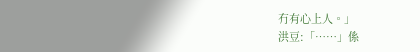冇有心上人。」
洪豆:「……」係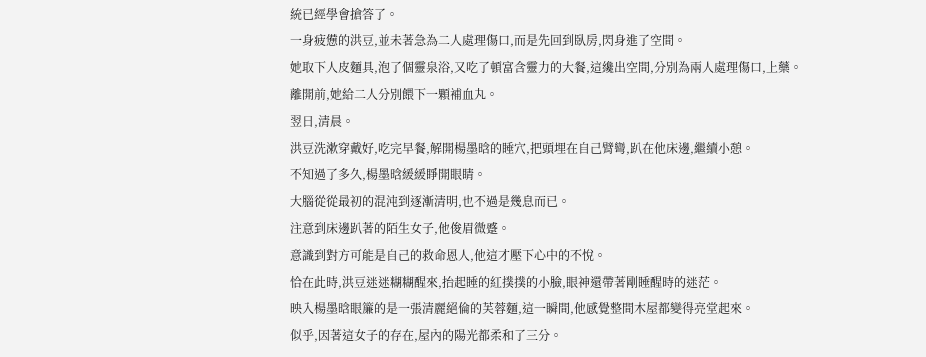統已經學會搶答了。
一身疲憊的洪豆,並未著急為二人處理傷口,而是先回到臥房,閃身進了空間。
她取下人皮麵具,泡了個靈泉浴,又吃了頓富含靈力的大餐,這纔出空間,分別為兩人處理傷口,上藥。
離開前,她給二人分別餵下一顆補血丸。
翌日,清晨。
洪豆洗漱穿戴好,吃完早餐,解開楊墨晗的睡穴,把頭埋在自己臂彎,趴在他床邊,繼續小憩。
不知過了多久,楊墨晗緩緩睜開眼睛。
大腦從從最初的混沌到逐漸清明,也不過是幾息而已。
注意到床邊趴著的陌生女子,他俊眉微蹙。
意識到對方可能是自己的救命恩人,他這才壓下心中的不悅。
恰在此時,洪豆迷迷糊糊醒來,抬起睡的紅撲撲的小臉,眼神還帶著剛睡醒時的迷茫。
映入楊墨晗眼簾的是一張清麗絕倫的芙蓉麵,這一瞬間,他感覺整間木屋都變得亮堂起來。
似乎,因著這女子的存在,屋內的陽光都柔和了三分。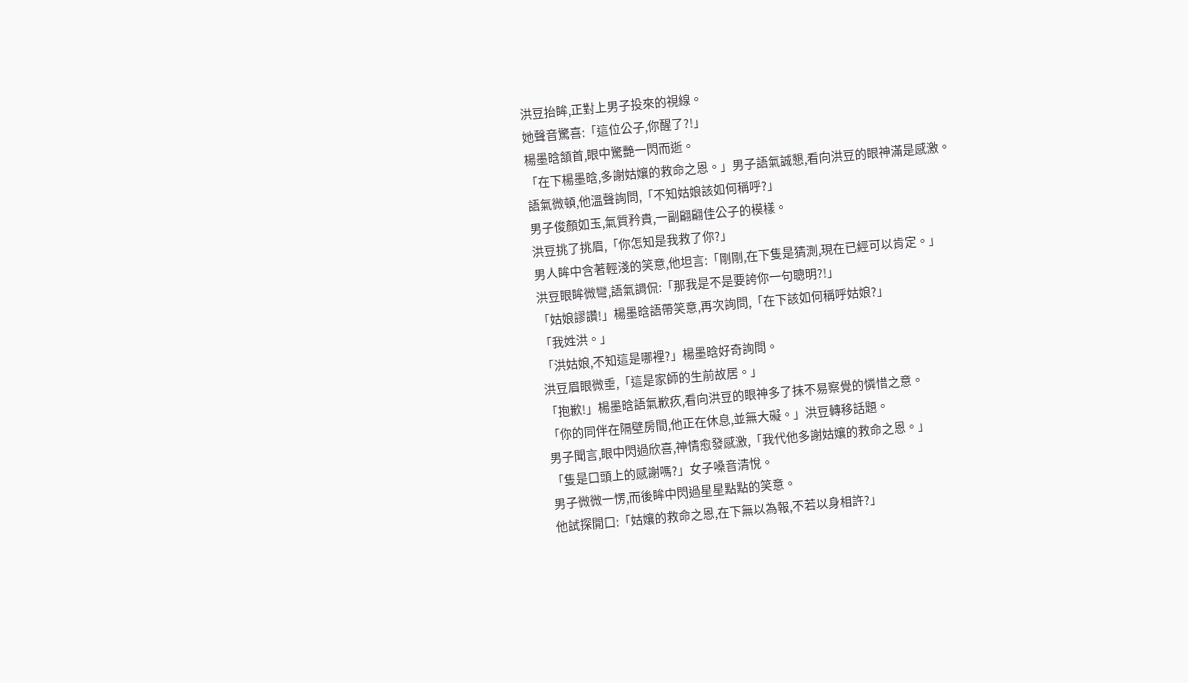洪豆抬眸,正對上男子投來的視線。
她聲音驚喜:「這位公子,你醒了?!」
楊墨晗頷首,眼中驚艷一閃而逝。
「在下楊墨晗,多謝姑孃的救命之恩。」男子語氣誠懇,看向洪豆的眼神滿是感激。
語氣微頓,他溫聲詢問,「不知姑娘該如何稱呼?」
男子俊顏如玉,氣質矜貴,一副翩翩佳公子的模樣。
洪豆挑了挑眉,「你怎知是我救了你?」
男人眸中含著輕淺的笑意,他坦言:「剛剛,在下隻是猜測,現在已經可以肯定。」
洪豆眼眸微彎,語氣調侃:「那我是不是要誇你一句聰明?!」
「姑娘謬讚!」楊墨晗語帶笑意,再次詢問,「在下該如何稱呼姑娘?」
「我姓洪。」
「洪姑娘,不知這是哪裡?」楊墨晗好奇詢問。
洪豆眉眼微垂,「這是家師的生前故居。」
「抱歉!」楊墨晗語氣歉疚,看向洪豆的眼神多了抹不易察覺的憐惜之意。
「你的同伴在隔壁房間,他正在休息,並無大礙。」洪豆轉移話題。
男子聞言,眼中閃過欣喜,神情愈發感激,「我代他多謝姑孃的救命之恩。」
「隻是口頭上的感謝嗎?」女子嗓音清悅。
男子微微一愣,而後眸中閃過星星點點的笑意。
他試探開口:「姑孃的救命之恩,在下無以為報,不若以身相許?」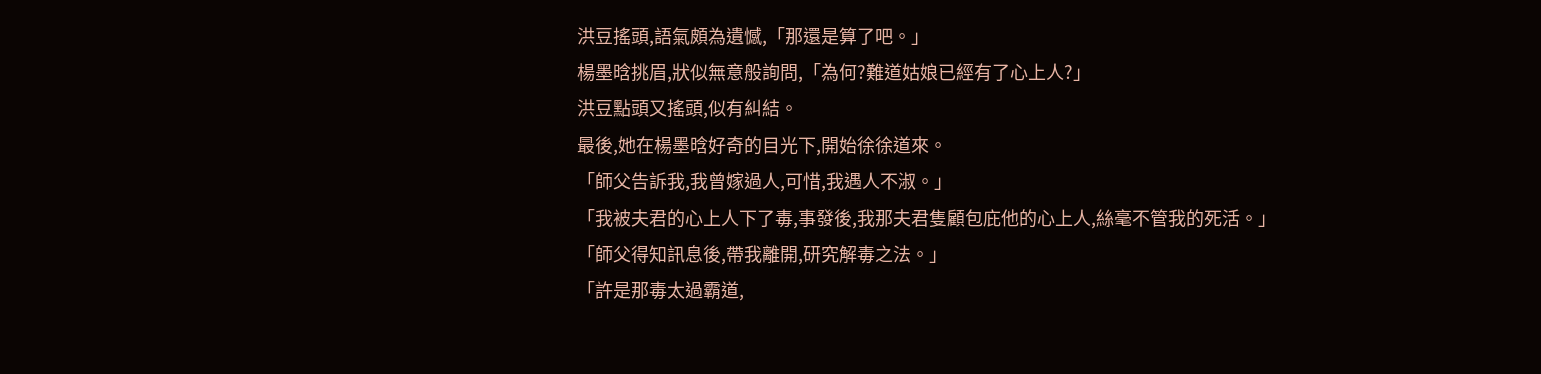洪豆搖頭,語氣頗為遺憾,「那還是算了吧。」
楊墨晗挑眉,狀似無意般詢問,「為何?難道姑娘已經有了心上人?」
洪豆點頭又搖頭,似有糾結。
最後,她在楊墨晗好奇的目光下,開始徐徐道來。
「師父告訴我,我曾嫁過人,可惜,我遇人不淑。」
「我被夫君的心上人下了毒,事發後,我那夫君隻顧包庇他的心上人,絲毫不管我的死活。」
「師父得知訊息後,帶我離開,研究解毒之法。」
「許是那毒太過霸道,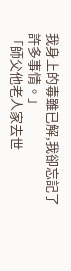我身上的毒雖已解,我卻忘記了許多事情。」
「師父他老人家去世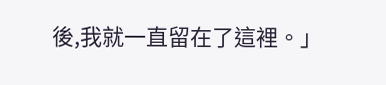後,我就一直留在了這裡。」